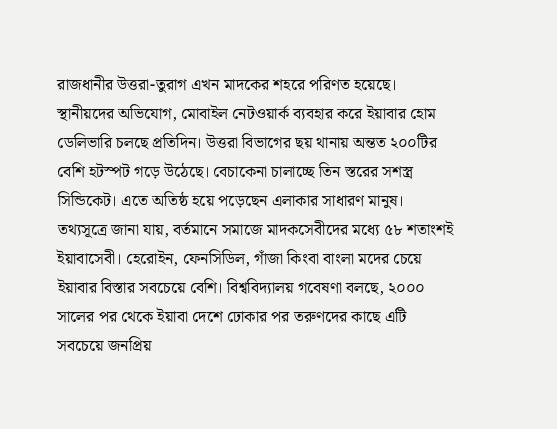রাজধানীর উত্তরা-তুরাগ এখন মাদকের শহরে পরিণত হয়েছে। স্থানীয়দের অভিযোগ, মোবাইল নেটওয়ার্ক ব্যবহার করে ইয়াবার হোম ডেলিভারি চলছে প্রতিদিন। উত্তরা বিভাগের ছয় থানায় অন্তত ২০০টির বেশি হটস্পট গড়ে উঠেছে। বেচাকেনা চালাচ্ছে তিন স্তরের সশস্ত্র সিন্ডিকেট। এতে অতিষ্ঠ হয়ে পড়েছেন এলাকার সাধারণ মানুষ।
তথ্যসূত্রে জানা যায়, বর্তমানে সমাজে মাদকসেবীদের মধ্যে ৫৮ শতাংশই ইয়াবাসেবী। হেরোইন, ফেনসিডিল, গাঁজা কিংবা বাংলা মদের চেয়ে ইয়াবার বিস্তার সবচেয়ে বেশি। বিশ্ববিদ্যালয় গবেষণা বলছে, ২০০০ সালের পর থেকে ইয়াবা দেশে ঢোকার পর তরুণদের কাছে এটি সবচেয়ে জনপ্রিয়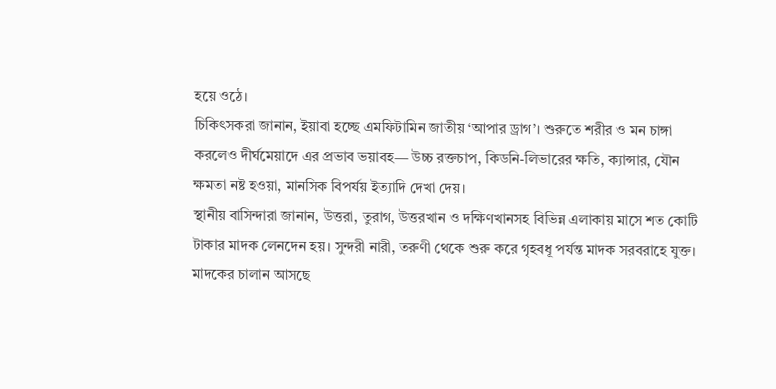হয়ে ওঠে।
চিকিৎসকরা জানান, ইয়াবা হচ্ছে এমফিটামিন জাতীয় ‘আপার ড্রাগ’। শুরুতে শরীর ও মন চাঙ্গা করলেও দীর্ঘমেয়াদে এর প্রভাব ভয়াবহ— উচ্চ রক্তচাপ, কিডনি-লিভারের ক্ষতি, ক্যান্সার, যৌন ক্ষমতা নষ্ট হওয়া, মানসিক বিপর্যয় ইত্যাদি দেখা দেয়।
স্থানীয় বাসিন্দারা জানান, উত্তরা, তুরাগ, উত্তরখান ও দক্ষিণখানসহ বিভিন্ন এলাকায় মাসে শত কোটি টাকার মাদক লেনদেন হয়। সুন্দরী নারী, তরুণী থেকে শুরু করে গৃহবধূ পর্যন্ত মাদক সরবরাহে যুক্ত। মাদকের চালান আসছে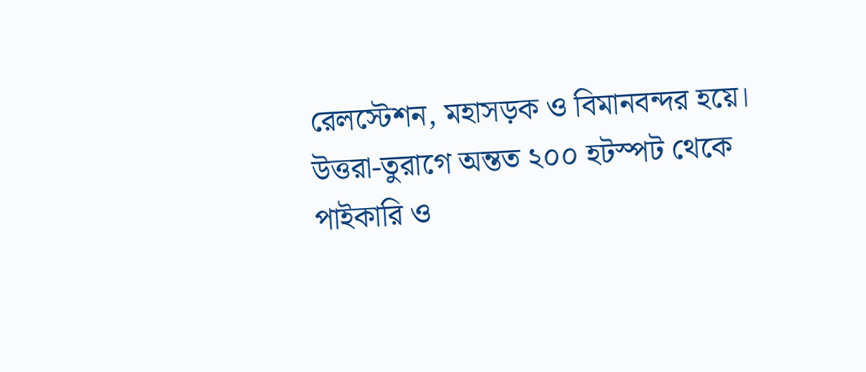রেলস্টেশন, মহাসড়ক ও বিমানবন্দর হয়ে। উত্তরা-তুরাগে অন্তত ২০০ হটস্পট থেকে পাইকারি ও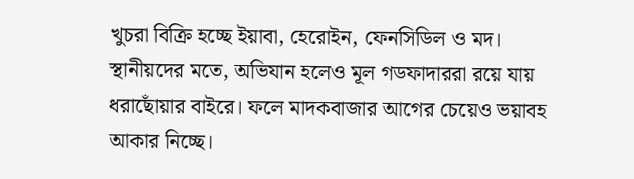খুচরা বিক্রি হচ্ছে ইয়াবা, হেরোইন, ফেনসিডিল ও মদ।
স্থানীয়দের মতে, অভিযান হলেও মূল গডফাদাররা রয়ে যায় ধরাছোঁয়ার বাইরে। ফলে মাদকবাজার আগের চেয়েও ভয়াবহ আকার নিচ্ছে।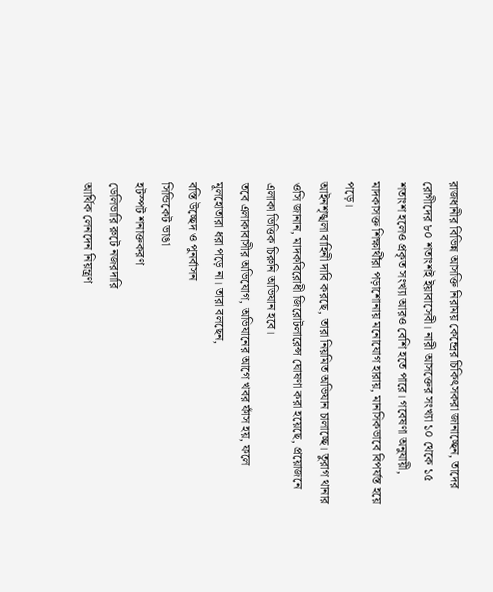রাজধানীর বিভিন্ন আসক্তি নিরাময় কেন্দ্রের চিকিৎসকরা জানাচ্ছেন, তাদের রোগীদের ৮০ শতাংশই ইয়াবাসেবী। নারী আসক্তের সংখ্যা ১০ থেকে ১৫ শতাংশ হলেও প্রকৃত সংখ্যা আরও বেশি হতে পারে। গবেষণা অনুযায়ী, মাদকাসক্ত শিক্ষার্থীরা পড়াশোনায় মনোযোগ হারায়, মানসিকভাবে বিপর্যস্ত হয়ে পড়ে।
আইনশৃঙ্খলা বাহিনী দাবি করছে, তারা নিয়মিত অভিযান চালাচ্ছে। তুরাগ থানার ওসি জানান, মাদকবিরোধী জিরোটলারেন্স ঘোষণা করা হয়েছে, প্রয়োজনে এলাকা ভিত্তিক চিরুনি অভিযান হবে।
তবে এলাকাবাসীর অভিযোগ, অভিযানের আগে খবর ফাঁস হয়, ফলে মূলহোতারা ধরা পড়ে না। তারা বলছেন,
বস্তি উচ্ছেদ ও পুনর্বাসন
সিন্ডিকেট ভাঙা
হটস্পট শনাক্তকরণ
ডেলিভারি রুটে নজরদারি
আর্থিক লেনদেন নিয়ন্ত্রণ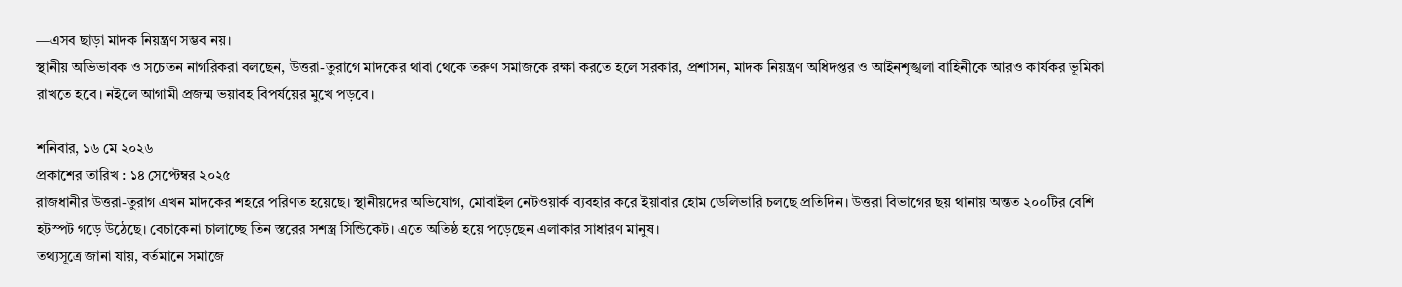—এসব ছাড়া মাদক নিয়ন্ত্রণ সম্ভব নয়।
স্থানীয় অভিভাবক ও সচেতন নাগরিকরা বলছেন, উত্তরা-তুরাগে মাদকের থাবা থেকে তরুণ সমাজকে রক্ষা করতে হলে সরকার, প্রশাসন, মাদক নিয়ন্ত্রণ অধিদপ্তর ও আইনশৃঙ্খলা বাহিনীকে আরও কার্যকর ভূমিকা রাখতে হবে। নইলে আগামী প্রজন্ম ভয়াবহ বিপর্যয়ের মুখে পড়বে।

শনিবার, ১৬ মে ২০২৬
প্রকাশের তারিখ : ১৪ সেপ্টেম্বর ২০২৫
রাজধানীর উত্তরা-তুরাগ এখন মাদকের শহরে পরিণত হয়েছে। স্থানীয়দের অভিযোগ, মোবাইল নেটওয়ার্ক ব্যবহার করে ইয়াবার হোম ডেলিভারি চলছে প্রতিদিন। উত্তরা বিভাগের ছয় থানায় অন্তত ২০০টির বেশি হটস্পট গড়ে উঠেছে। বেচাকেনা চালাচ্ছে তিন স্তরের সশস্ত্র সিন্ডিকেট। এতে অতিষ্ঠ হয়ে পড়েছেন এলাকার সাধারণ মানুষ।
তথ্যসূত্রে জানা যায়, বর্তমানে সমাজে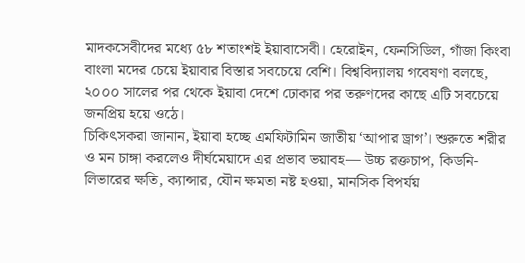মাদকসেবীদের মধ্যে ৫৮ শতাংশই ইয়াবাসেবী। হেরোইন, ফেনসিডিল, গাঁজা কিংবা বাংলা মদের চেয়ে ইয়াবার বিস্তার সবচেয়ে বেশি। বিশ্ববিদ্যালয় গবেষণা বলছে, ২০০০ সালের পর থেকে ইয়াবা দেশে ঢোকার পর তরুণদের কাছে এটি সবচেয়ে জনপ্রিয় হয়ে ওঠে।
চিকিৎসকরা জানান, ইয়াবা হচ্ছে এমফিটামিন জাতীয় ‘আপার ড্রাগ’। শুরুতে শরীর ও মন চাঙ্গা করলেও দীর্ঘমেয়াদে এর প্রভাব ভয়াবহ— উচ্চ রক্তচাপ, কিডনি-লিভারের ক্ষতি, ক্যান্সার, যৌন ক্ষমতা নষ্ট হওয়া, মানসিক বিপর্যয়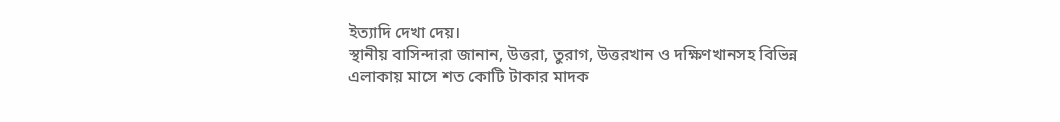ইত্যাদি দেখা দেয়।
স্থানীয় বাসিন্দারা জানান, উত্তরা, তুরাগ, উত্তরখান ও দক্ষিণখানসহ বিভিন্ন এলাকায় মাসে শত কোটি টাকার মাদক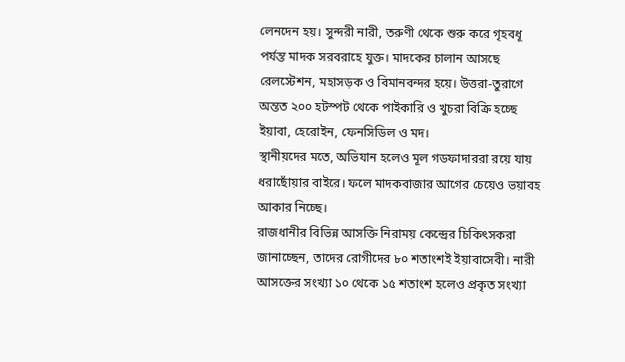লেনদেন হয়। সুন্দরী নারী, তরুণী থেকে শুরু করে গৃহবধূ পর্যন্ত মাদক সরবরাহে যুক্ত। মাদকের চালান আসছে রেলস্টেশন, মহাসড়ক ও বিমানবন্দর হয়ে। উত্তরা-তুরাগে অন্তত ২০০ হটস্পট থেকে পাইকারি ও খুচরা বিক্রি হচ্ছে ইয়াবা, হেরোইন, ফেনসিডিল ও মদ।
স্থানীয়দের মতে, অভিযান হলেও মূল গডফাদাররা রয়ে যায় ধরাছোঁয়ার বাইরে। ফলে মাদকবাজার আগের চেয়েও ভয়াবহ আকার নিচ্ছে।
রাজধানীর বিভিন্ন আসক্তি নিরাময় কেন্দ্রের চিকিৎসকরা জানাচ্ছেন, তাদের রোগীদের ৮০ শতাংশই ইয়াবাসেবী। নারী আসক্তের সংখ্যা ১০ থেকে ১৫ শতাংশ হলেও প্রকৃত সংখ্যা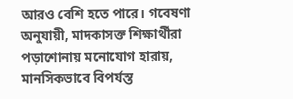আরও বেশি হতে পারে। গবেষণা অনুযায়ী, মাদকাসক্ত শিক্ষার্থীরা পড়াশোনায় মনোযোগ হারায়, মানসিকভাবে বিপর্যস্ত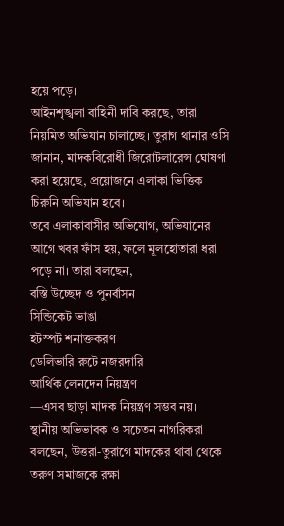হয়ে পড়ে।
আইনশৃঙ্খলা বাহিনী দাবি করছে, তারা নিয়মিত অভিযান চালাচ্ছে। তুরাগ থানার ওসি জানান, মাদকবিরোধী জিরোটলারেন্স ঘোষণা করা হয়েছে, প্রয়োজনে এলাকা ভিত্তিক চিরুনি অভিযান হবে।
তবে এলাকাবাসীর অভিযোগ, অভিযানের আগে খবর ফাঁস হয়, ফলে মূলহোতারা ধরা পড়ে না। তারা বলছেন,
বস্তি উচ্ছেদ ও পুনর্বাসন
সিন্ডিকেট ভাঙা
হটস্পট শনাক্তকরণ
ডেলিভারি রুটে নজরদারি
আর্থিক লেনদেন নিয়ন্ত্রণ
—এসব ছাড়া মাদক নিয়ন্ত্রণ সম্ভব নয়।
স্থানীয় অভিভাবক ও সচেতন নাগরিকরা বলছেন, উত্তরা-তুরাগে মাদকের থাবা থেকে তরুণ সমাজকে রক্ষা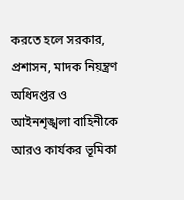করতে হলে সরকার, প্রশাসন, মাদক নিয়ন্ত্রণ অধিদপ্তর ও আইনশৃঙ্খলা বাহিনীকে আরও কার্যকর ভূমিকা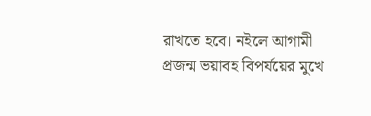রাখতে হবে। নইলে আগামী প্রজন্ম ভয়াবহ বিপর্যয়ের মুখে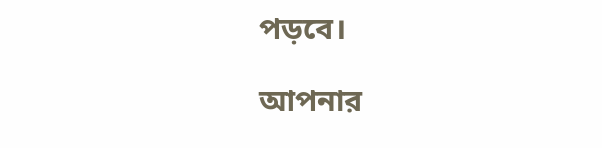পড়বে।

আপনার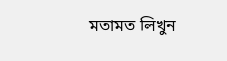মতামত লিখুন